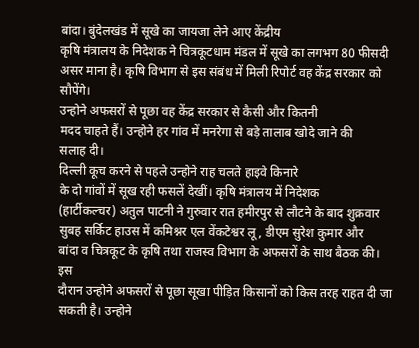बांदा। बुंदेलखंड में सूखे का जायजा लेने आए केंद्रीय
कृषि मंत्रालय के निदेशक ने चित्रकूटधाम मंडल में सूखे का लगभग 80 फीसदी
असर माना है। कृषि विभाग से इस संबंध में मिली रिपोर्ट वह केंद्र सरकार को
सौपेंगे।
उन्होने अफसरों से पूछा वह केंद्र सरकार से कैसी और कितनी
मदद चाहते हैं। उन्होने हर गांव में मनरेगा से बड़े तालाब खोदे जाने की
सलाह दी।
दिल्ली कूच करने से पहले उन्होने राह चलते हाइवे किनारे
के दो गांवों में सूख रही फसलें देखीं। कृषि मंत्रालय में निदेशक
(हार्टीकल्चर) अतुल पाटनी ने गुरुवार रात हमीरपुर से लौटने के बाद शुक्रवार
सुबह सर्किट हाउस में कमिश्नर एल वेंकटेश्वर लू, डीएम सुरेश कुमार और
बांदा व चित्रकूट के कृषि तथा राजस्व विभाग के अफसरों के साथ बैठक की।
इस
दौरान उन्होने अफसरों से पूछा सूखा पीड़ित किसानों को किस तरह राहत दी जा
सकती है। उन्होने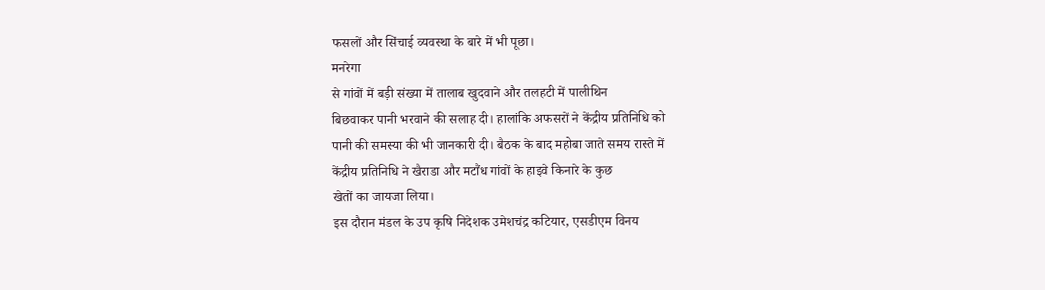फसलों और सिंचाई व्यवस्था के बारे में भी पूछा।
मनरेगा
से गांवों में बड़ी संख्या में तालाब खुदवाने और तलहटी में पालीथिन
बिछवाकर पानी भरवाने की सलाह दी। हालांकि अफसरों ने केंद्रीय प्रतिनिधि को
पानी की समस्या की भी जानकारी दी। बैठक के बाद महोबा जाते समय रास्ते में
केंद्रीय प्रतिनिधि ने खैराडा और मटौंध गांवों के हाइवे किनारे के कुछ
खेतों का जायजा लिया।
इस दौरान मंडल के उप कृषि निदेशक उमेशचंद्र कटियार, एसडीएम विनय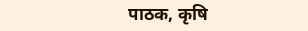पाठक, कृषि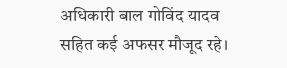अधिकारी बाल गोविंद यादव सहित कई अफसर मौजूद रहे।